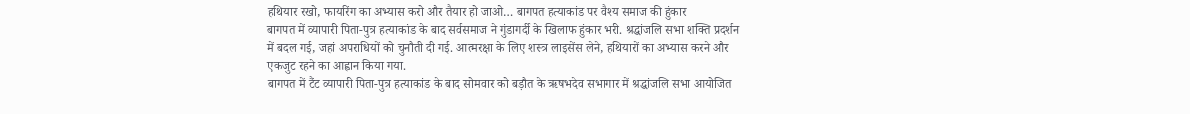हथियार रखो, फायरिंग का अभ्यास करो और तैयार हो जाओ… बागपत हत्याकांड पर वैश्य समाज की हुंकार
बागपत में व्यापारी पिता-पुत्र हत्याकांड के बाद सर्वसमाज ने गुंडागर्दी के खिलाफ हुंकार भरी. श्रद्धांजलि सभा शक्ति प्रदर्शन में बदल गई, जहां अपराधियों को चुनौती दी गई. आत्मरक्षा के लिए शस्त्र लाइसेंस लेने, हथियारों का अभ्यास करने और एकजुट रहने का आह्वान किया गया.
बागपत में टैंट व्यापारी पिता-पुत्र हत्याकांड के बाद सोमवार को बड़ौत के ऋषभदेव सभागार में श्रद्धांजलि सभा आयोजित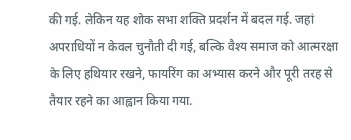की गई. लेकिन यह शोक सभा शक्ति प्रदर्शन में बदल गई. जहां अपराधियों न केवल चुनौती दी गई, बल्कि वैश्य समाज को आत्मरक्षा के लिए हथियार रखने, फायरिंग का अभ्यास करने और पूरी तरह से तैयार रहने का आह्वान किया गया.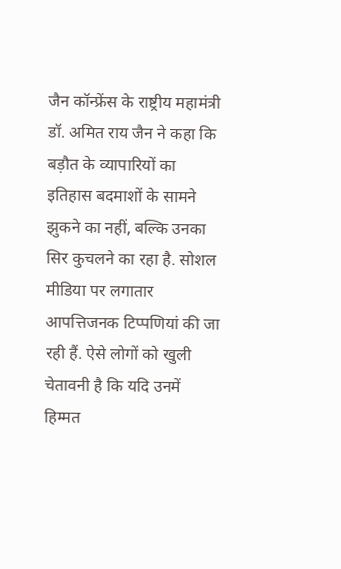जैन कॉन्फ्रेंस के राष्ट्रीय महामंत्री डॉ. अमित राय जैन ने कहा कि बड़ौत के व्यापारियों का इतिहास बदमाशों के सामने झुकने का नहीं, बल्कि उनका सिर कुचलने का रहा है. सोशल मीडिया पर लगातार आपत्तिजनक टिप्पणियां की जा रही हैं. ऐसे लोगों को खुली चेतावनी है कि यदि उनमें हिम्मत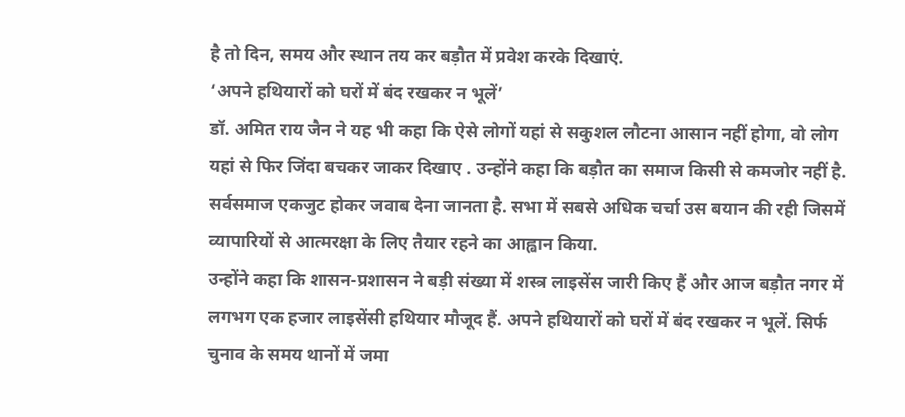है तो दिन, समय और स्थान तय कर बड़ौत में प्रवेश करके दिखाएं.
‘अपने हथियारों को घरों में बंद रखकर न भूलें’
डॉ. अमित राय जैन ने यह भी कहा कि ऐसे लोगों यहां से सकुशल लौटना आसान नहीं होगा, वो लोग यहां से फिर जिंदा बचकर जाकर दिखाए . उन्होंने कहा कि बड़ौत का समाज किसी से कमजोर नहीं है. सर्वसमाज एकजुट होकर जवाब देना जानता है. सभा में सबसे अधिक चर्चा उस बयान की रही जिसमें व्यापारियों से आत्मरक्षा के लिए तैयार रहने का आह्वान किया.
उन्होंने कहा कि शासन-प्रशासन ने बड़ी संख्या में शस्त्र लाइसेंस जारी किए हैं और आज बड़ौत नगर में लगभग एक हजार लाइसेंसी हथियार मौजूद हैं. अपने हथियारों को घरों में बंद रखकर न भूलें. सिर्फ चुनाव के समय थानों में जमा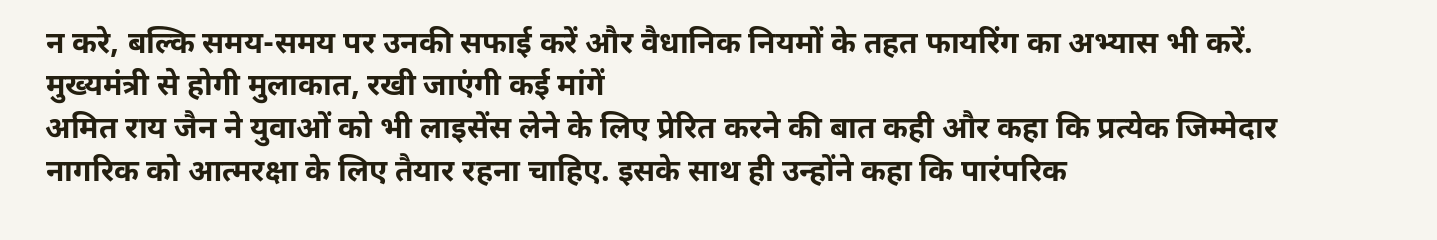न करे, बल्कि समय-समय पर उनकी सफाई करें और वैधानिक नियमों के तहत फायरिंग का अभ्यास भी करें.
मुख्यमंत्री से होगी मुलाकात, रखी जाएंगी कई मांगें
अमित राय जैन ने युवाओं को भी लाइसेंस लेने के लिए प्रेरित करने की बात कही और कहा कि प्रत्येक जिम्मेदार नागरिक को आत्मरक्षा के लिए तैयार रहना चाहिए. इसके साथ ही उन्होंने कहा कि पारंपरिक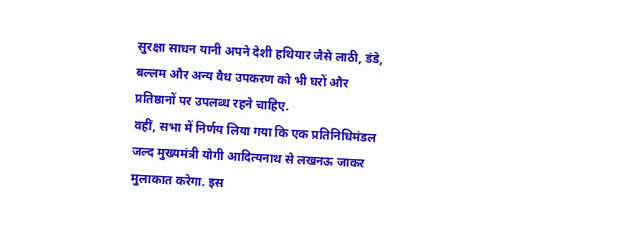सुरक्षा साधन यानी अपने देशी हथियार जैसे लाठी, डंडे, बल्लम और अन्य वैध उपकरण को भी घरों और प्रतिष्ठानों पर उपलब्ध रहने चाहिए.
वहीं, सभा में निर्णय लिया गया कि एक प्रतिनिधिमंडल जल्द मुख्यमंत्री योगी आदित्यनाथ से लखनऊ जाकर मुलाकात करेगा. इस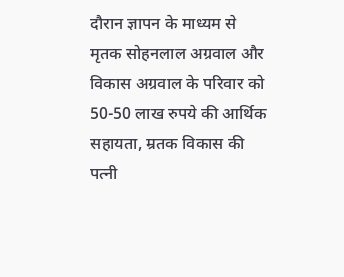दौरान ज्ञापन के माध्यम से मृतक सोहनलाल अग्रवाल और विकास अग्रवाल के परिवार को 50-50 लाख रुपये की आर्थिक सहायता, म्रतक विकास की पत्नी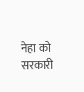नेहा को सरकारी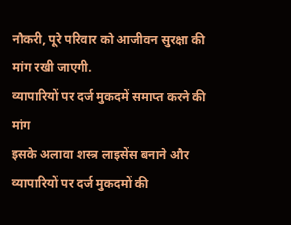नौकरी, पूरे परिवार को आजीवन सुरक्षा की मांग रखी जाएगी.
व्यापारियों पर दर्ज मुकदमें समाप्त करने की मांग
इसके अलावा शस्त्र लाइसेंस बनाने और व्यापारियों पर दर्ज मुकदमों की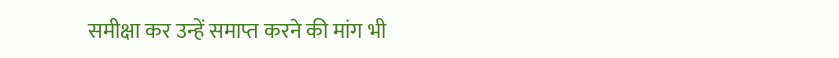समीक्षा कर उन्हें समाप्त करने की मांग भी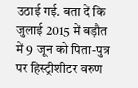उठाई गई. बता दें कि जुलाई 2015 में बड़ौत में 9 जून को पिता-पुत्र पर हिस्ट्रीशीटर वरुण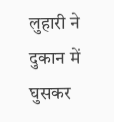लुहारी ने दुकान में घुसकर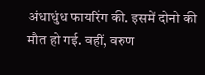अंधाधुंध फायरिंग की. इसमें दोनो की मौत हो गई. वहीं, वरुण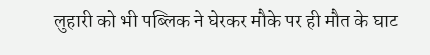लुहारी को भी पब्लिक ने घेरकर मौके पर ही मौत के घाट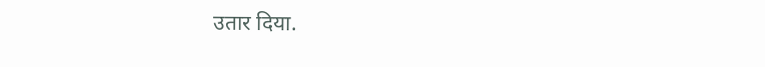उतार दिया.